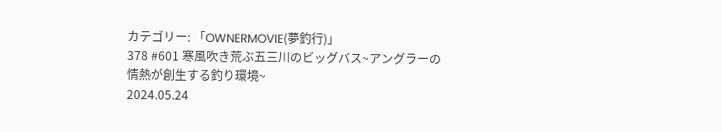カテゴリー: 「OWNERMOVIE(夢釣行)」
378 #601 寒風吹き荒ぶ五三川のビッグバス~アングラーの情熱が創生する釣り環境~
2024.05.24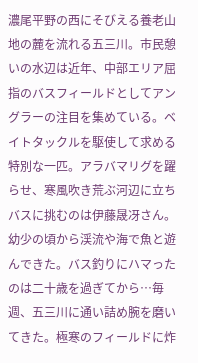濃尾平野の西にそびえる養老山地の麓を流れる五三川。市民憩いの水辺は近年、中部エリア屈指のバスフィールドとしてアングラーの注目を集めている。ベイトタックルを駆使して求める特別な一匹。アラバマリグを躍らせ、寒風吹き荒ぶ河辺に立ちバスに挑むのは伊藤晟冴さん。幼少の頃から渓流や海で魚と遊んできた。バス釣りにハマったのは二十歳を過ぎてから…毎週、五三川に通い詰め腕を磨いてきた。極寒のフィールドに炸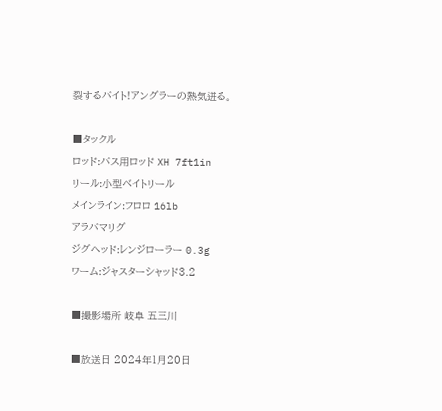裂するバイト!アングラーの熱気迸る。

■タックル
ロッド:バス用ロッド XH 7ft1in
リール:小型ベイトリール
メインライン:フロロ 16lb
アラバマリグ
ジグヘッド:レンジローラー 0.3g
ワーム:ジャスターシャッド3.2

■撮影場所 岐阜 五三川

■放送日 2024年1月20日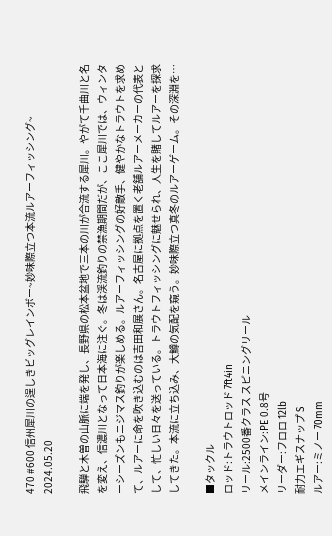470 #600 信州犀川の逞しきビッグレインボー~妙味際立つ本流ルアーフィッシング~
2024.05.20

飛騨と木曽の山脈に端を発し、長野県の松本盆地で三本の川が合流する犀川。やがて千曲川と名を変え、信濃川となって日本海に注ぐ。冬は渓流釣りの禁漁期間だが、ここ犀川では、ウィンターシーズンもニジマス釣りが楽しめる。ルアーフィッシングの好敵手、健やかなトラウトを求めて、ルアーに命を吹き込むのは吉田和展さん。名古屋に拠点を置く老舗ルアーメーカーの代表として、忙しい日々を送っている。トラウトフィッシングに魅せられ、人生を賭してルアーを探求してきた。本流に立ち込み、大鱒の気配を窺う。妙味際立つ真冬のルアーゲーム。その深淵を…

■タックル
ロッド:トラウトロッド 7ft4in
リール:2500番クラス スピニングリール
メインライン:PE 0.8号
リーダー:フロロ 12lb
耐力エギスナップ S
ルアー:ミノー 70mm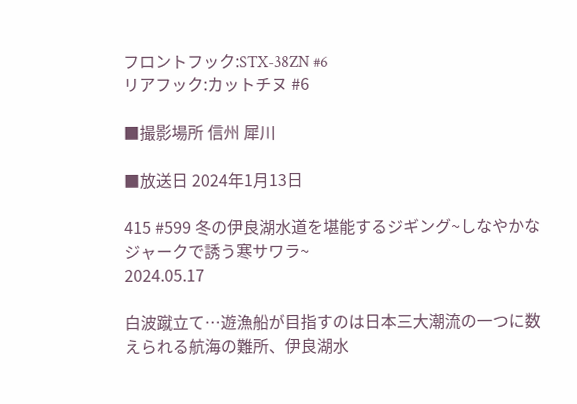フロントフック:STX-38ZN #6
リアフック:カットチヌ #6

■撮影場所 信州 犀川

■放送日 2024年1月13日

415 #599 冬の伊良湖水道を堪能するジギング~しなやかなジャークで誘う寒サワラ~
2024.05.17

白波蹴立て…遊漁船が目指すのは日本三大潮流の一つに数えられる航海の難所、伊良湖水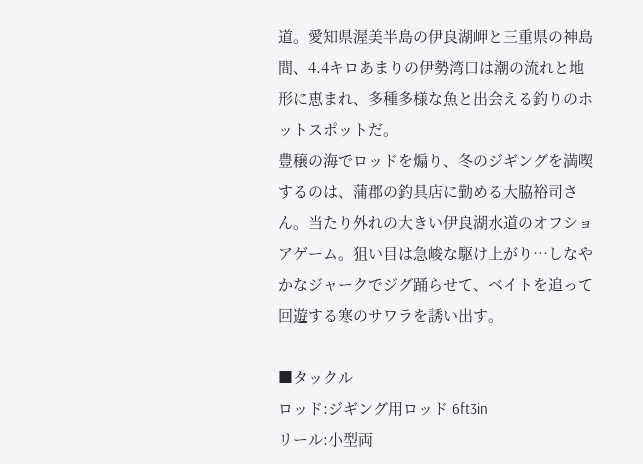道。愛知県渥美半島の伊良湖岬と三重県の神島間、4.4キロあまりの伊勢湾口は潮の流れと地形に恵まれ、多種多様な魚と出会える釣りのホットスポットだ。
豊穣の海でロッドを煽り、冬のジギングを満喫するのは、蒲郡の釣具店に勤める大脇裕司さん。当たり外れの大きい伊良湖水道のオフショアゲーム。狙い目は急峻な駆け上がり…しなやかなジャークでジグ踊らせて、ベイトを追って回遊する寒のサワラを誘い出す。

■タックル
ロッド:ジギング用ロッド 6ft3in
リール:小型両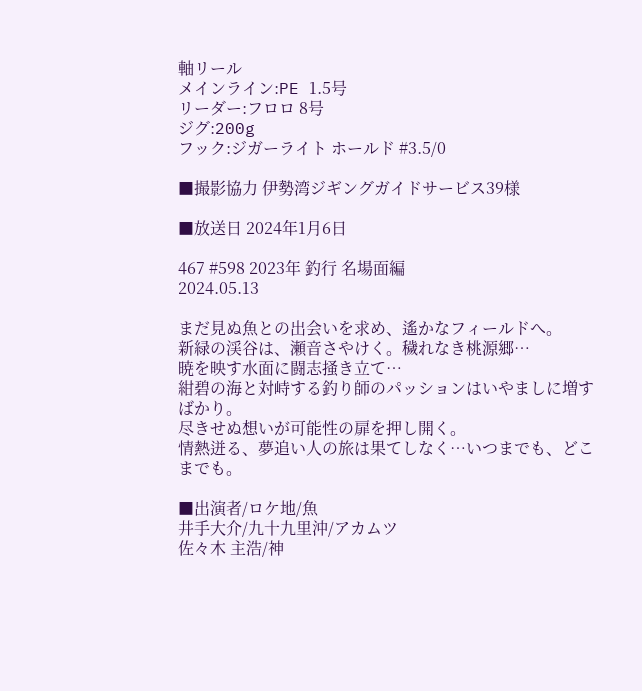軸リール
メインライン:PE 1.5号
リーダー:フロロ 8号
ジグ:200g
フック:ジガーライト ホールド #3.5/0

■撮影協力 伊勢湾ジギングガイドサービス39様

■放送日 2024年1月6日

467 #598 2023年 釣行 名場面編
2024.05.13

まだ見ぬ魚との出会いを求め、遙かなフィールドへ。
新緑の渓谷は、瀬音さやけく。穢れなき桃源郷…
暁を映す水面に闘志掻き立て…
紺碧の海と対峙する釣り師のパッションはいやましに増すばかり。
尽きせぬ想いが可能性の扉を押し開く。
情熱迸る、夢追い人の旅は果てしなく…いつまでも、どこまでも。

■出演者/ロケ地/魚
井手大介/九十九里沖/アカムツ
佐々木 主浩/神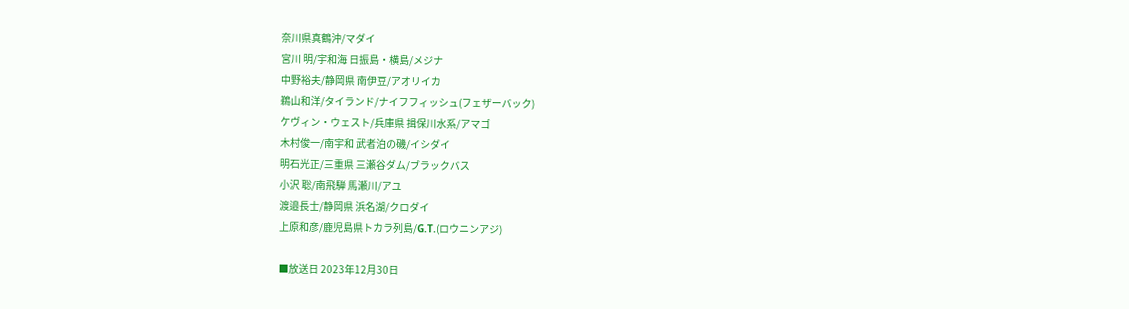奈川県真鶴沖/マダイ
宮川 明/宇和海 日振島・横島/メジナ
中野裕夫/静岡県 南伊豆/アオリイカ
鵜山和洋/タイランド/ナイフフィッシュ(フェザーバック)
ケヴィン・ウェスト/兵庫県 揖保川水系/アマゴ
木村俊一/南宇和 武者泊の磯/イシダイ
明石光正/三重県 三瀬谷ダム/ブラックバス
小沢 聡/南飛騨 馬瀬川/アユ
渡邉長士/静岡県 浜名湖/クロダイ
上原和彦/鹿児島県トカラ列島/G.T.(ロウニンアジ)

■放送日 2023年12月30日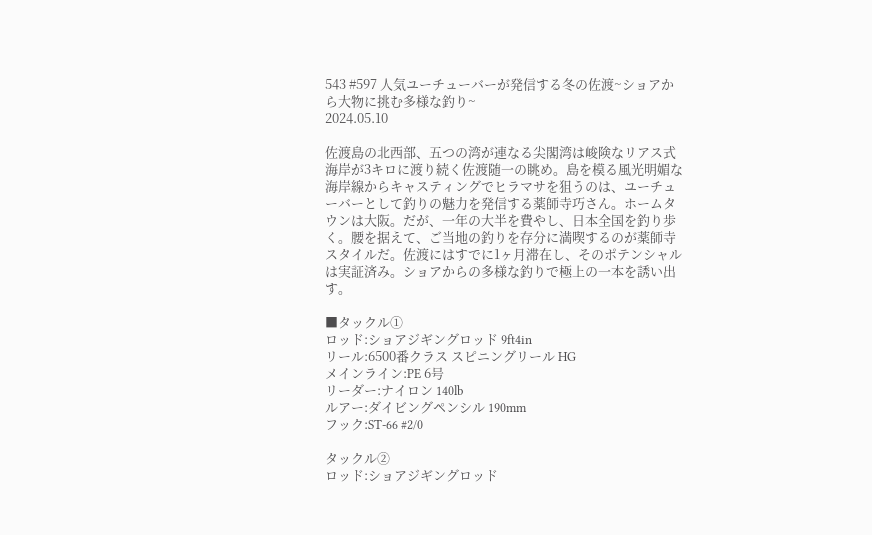543 #597 人気ユーチューバーが発信する冬の佐渡~ショアから大物に挑む多様な釣り~
2024.05.10

佐渡島の北西部、五つの湾が連なる尖閣湾は峻険なリアス式海岸が3キロに渡り続く佐渡随一の眺め。島を模る風光明媚な海岸線からキャスティングでヒラマサを狙うのは、ユーチューバーとして釣りの魅力を発信する薬師寺巧さん。ホームタウンは大阪。だが、一年の大半を費やし、日本全国を釣り歩く。腰を据えて、ご当地の釣りを存分に満喫するのが薬師寺スタイルだ。佐渡にはすでに1ヶ月滞在し、そのポテンシャルは実証済み。ショアからの多様な釣りで極上の一本を誘い出す。

■タックル①
ロッド:ショアジギングロッド 9ft4in
リール:6500番クラス スピニングリール HG
メインライン:PE 6号
リーダー:ナイロン 140lb
ルアー:ダイビングペンシル 190mm
フック:ST-66 #2/0

タックル②
ロッド:ショアジギングロッド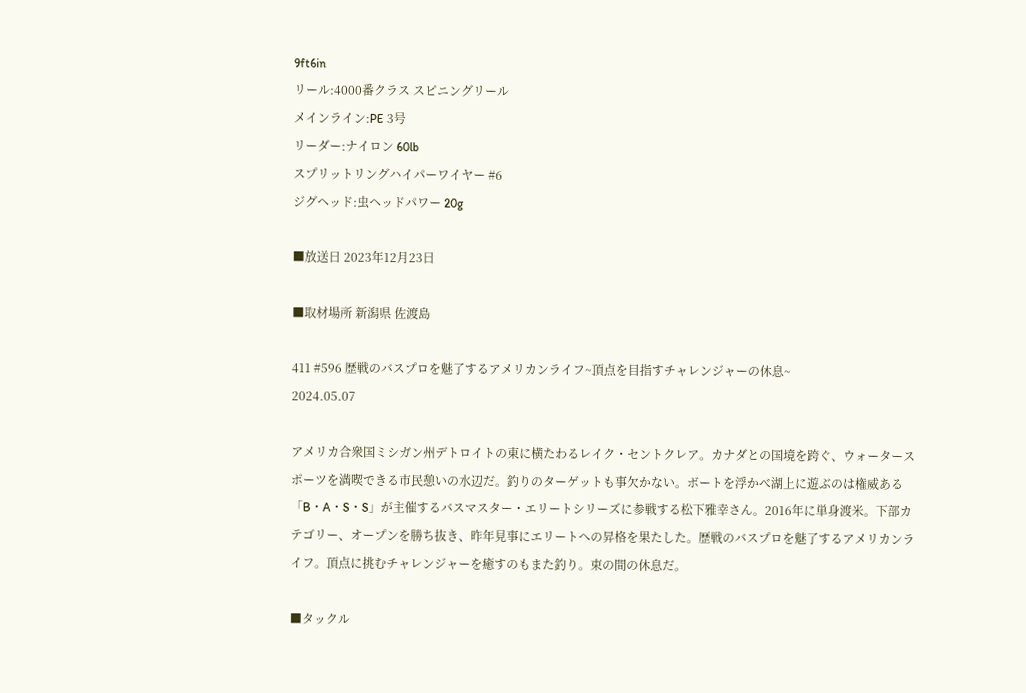9ft6in
リール:4000番クラス スピニングリール
メインライン:PE 3号
リーダー:ナイロン 60lb
スプリットリングハイパーワイヤー #6
ジグヘッド:虫ヘッドパワー 20g

■放送日 2023年12月23日

■取材場所 新潟県 佐渡島

411 #596 歴戦のバスプロを魅了するアメリカンライフ~頂点を目指すチャレンジャーの休息~
2024.05.07

アメリカ合衆国ミシガン州デトロイトの東に横たわるレイク・セントクレア。カナダとの国境を跨ぐ、ウォータースポーツを満喫できる市民憩いの水辺だ。釣りのターゲットも事欠かない。ボートを浮かべ湖上に遊ぶのは権威ある「B・A・S・S」が主催するバスマスター・エリートシリーズに参戦する松下雅幸さん。2016年に単身渡米。下部カテゴリー、オープンを勝ち抜き、昨年見事にエリートへの昇格を果たした。歴戦のバスプロを魅了するアメリカンライフ。頂点に挑むチャレンジャーを癒すのもまた釣り。束の間の休息だ。

■タックル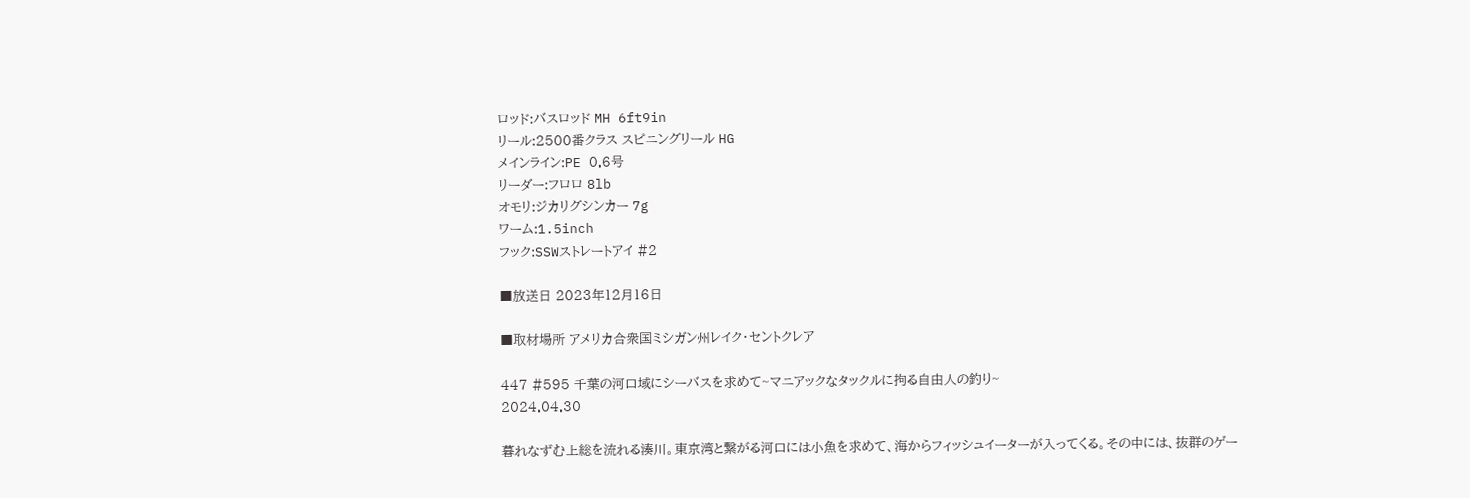ロッド:バスロッド MH 6ft9in
リール:2500番クラス スピニングリール HG
メインライン:PE 0.6号
リーダー:フロロ 8lb
オモリ:ジカリグシンカー 7g
ワーム:1.5inch
フック:SSWストレートアイ #2

■放送日 2023年12月16日

■取材場所 アメリカ合衆国ミシガン州レイク・セントクレア

447 #595 千葉の河口域にシーバスを求めて~マニアックなタックルに拘る自由人の釣り~
2024.04.30

暮れなずむ上総を流れる湊川。東京湾と繋がる河口には小魚を求めて、海からフィッシュイーターが入ってくる。その中には、抜群のゲー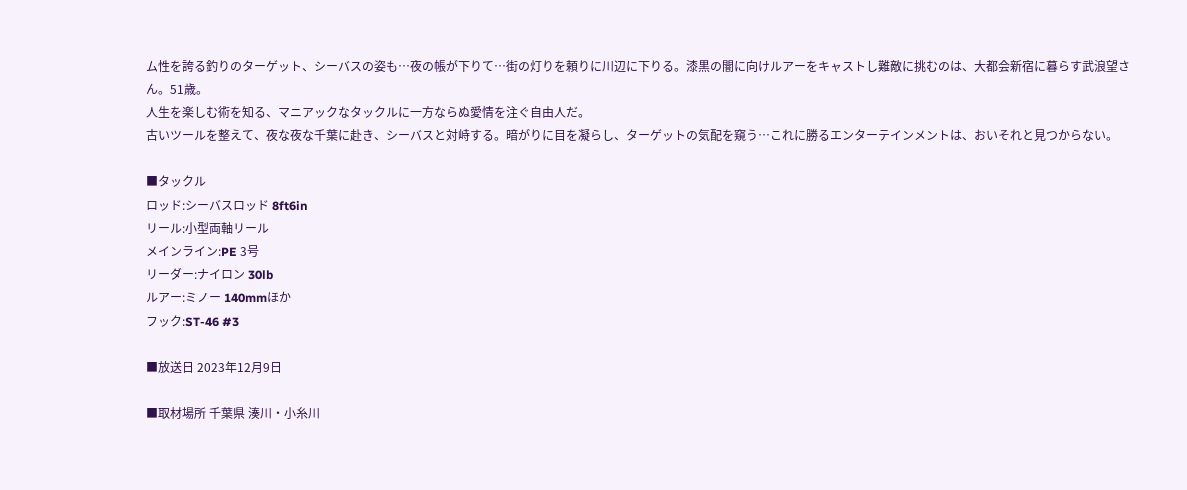ム性を誇る釣りのターゲット、シーバスの姿も…夜の帳が下りて…街の灯りを頼りに川辺に下りる。漆黒の闇に向けルアーをキャストし難敵に挑むのは、大都会新宿に暮らす武浪望さん。51歳。
人生を楽しむ術を知る、マニアックなタックルに一方ならぬ愛情を注ぐ自由人だ。
古いツールを整えて、夜な夜な千葉に赴き、シーバスと対峙する。暗がりに目を凝らし、ターゲットの気配を窺う…これに勝るエンターテインメントは、おいそれと見つからない。

■タックル
ロッド:シーバスロッド 8ft6in
リール:小型両軸リール
メインライン:PE 3号
リーダー:ナイロン 30lb
ルアー:ミノー 140mmほか
フック:ST-46 #3

■放送日 2023年12月9日

■取材場所 千葉県 湊川・小糸川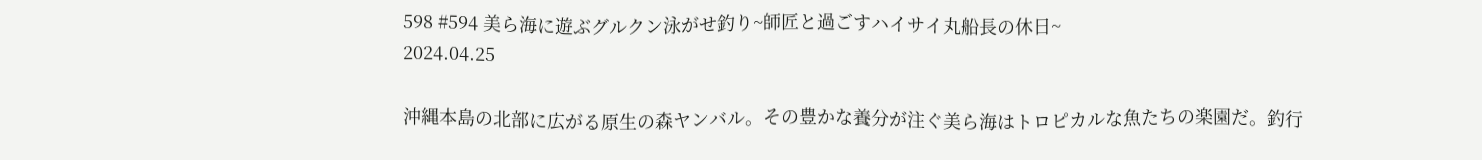598 #594 美ら海に遊ぶグルクン泳がせ釣り~師匠と過ごすハイサイ丸船長の休日~
2024.04.25

沖縄本島の北部に広がる原生の森ヤンバル。その豊かな養分が注ぐ美ら海はトロピカルな魚たちの楽園だ。釣行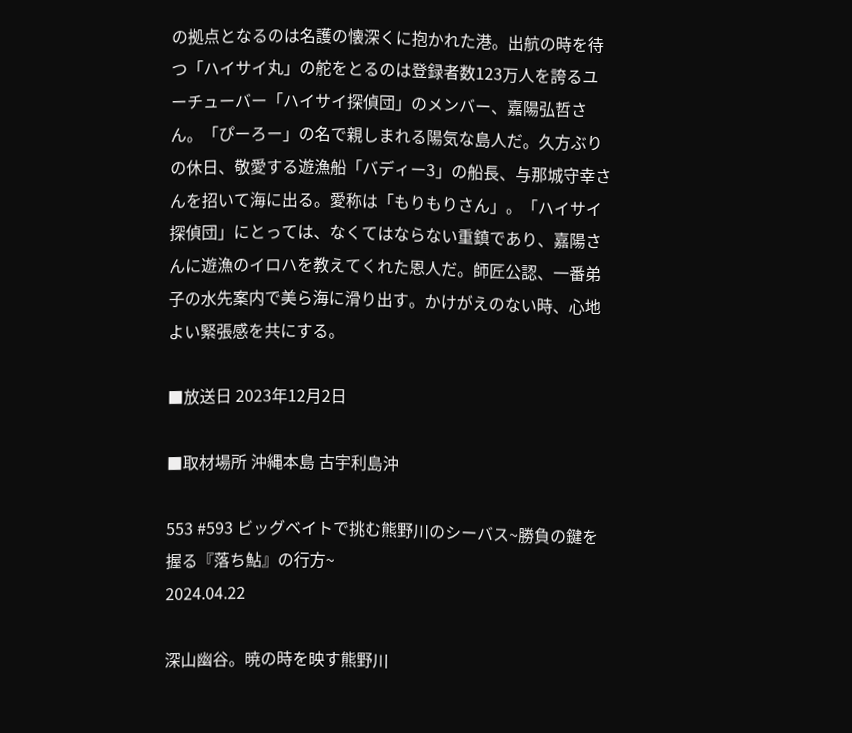の拠点となるのは名護の懐深くに抱かれた港。出航の時を待つ「ハイサイ丸」の舵をとるのは登録者数123万人を誇るユーチューバー「ハイサイ探偵団」のメンバー、嘉陽弘哲さん。「ぴーろー」の名で親しまれる陽気な島人だ。久方ぶりの休日、敬愛する遊漁船「バディー3」の船長、与那城守幸さんを招いて海に出る。愛称は「もりもりさん」。「ハイサイ探偵団」にとっては、なくてはならない重鎮であり、嘉陽さんに遊漁のイロハを教えてくれた恩人だ。師匠公認、一番弟子の水先案内で美ら海に滑り出す。かけがえのない時、心地よい緊張感を共にする。

■放送日 2023年12月2日

■取材場所 沖縄本島 古宇利島沖

553 #593 ビッグベイトで挑む熊野川のシーバス~勝負の鍵を握る『落ち鮎』の行方~
2024.04.22

深山幽谷。暁の時を映す熊野川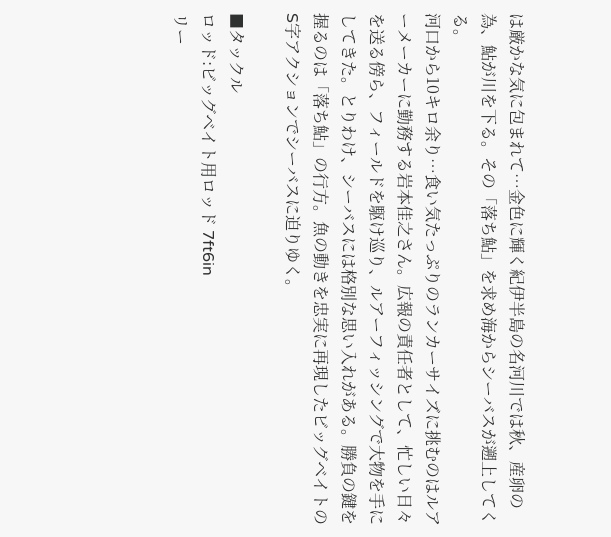は厳かな気に包まれて…金色に輝く紀伊半島の名河川では秋、産卵の為、鮎が川を下る。その「落ち鮎」を求め海からシーバスが遡上してくる。
河口から10キロ余り…食い気たっぷりのランカーサイズに挑むのはルアーメーカーに勤務する岩本佳之さん。広報の責任者として、忙しい日々を送る傍ら、フィールドを駆け巡り、ルアーフィッシングで大物を手にしてきた。とりわけ、シーバスには格別な思い入れがある。勝負の鍵を握るのは「落ち鮎」の行方。魚の動きを忠実に再現したビッグベイトのS字アクションでシーバスに迫りゆく。

■タックル
ロッド:ビッグベイト用ロッド 7ft6in
リー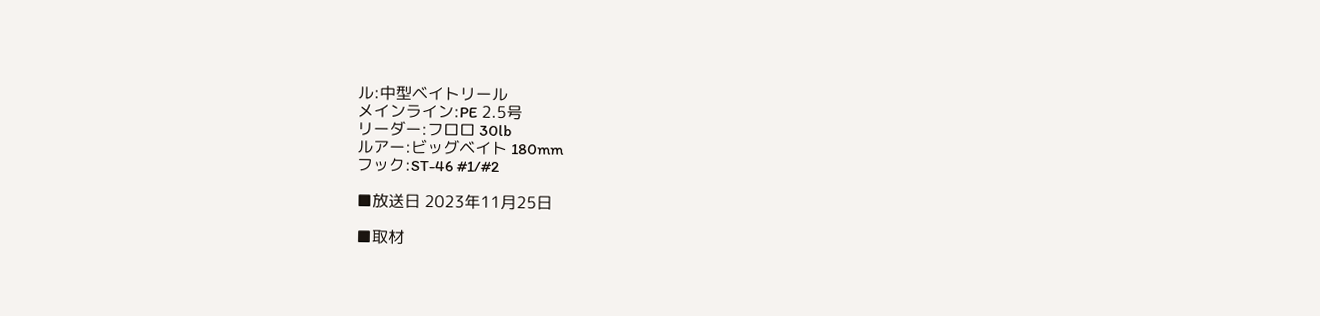ル:中型ベイトリール
メインライン:PE 2.5号
リーダー:フロロ 30lb
ルアー:ビッグベイト 180mm
フック:ST-46 #1/#2

■放送日 2023年11月25日

■取材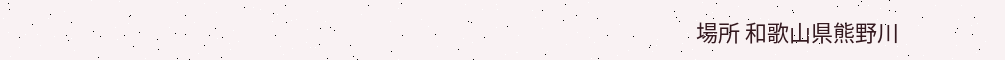場所 和歌山県熊野川